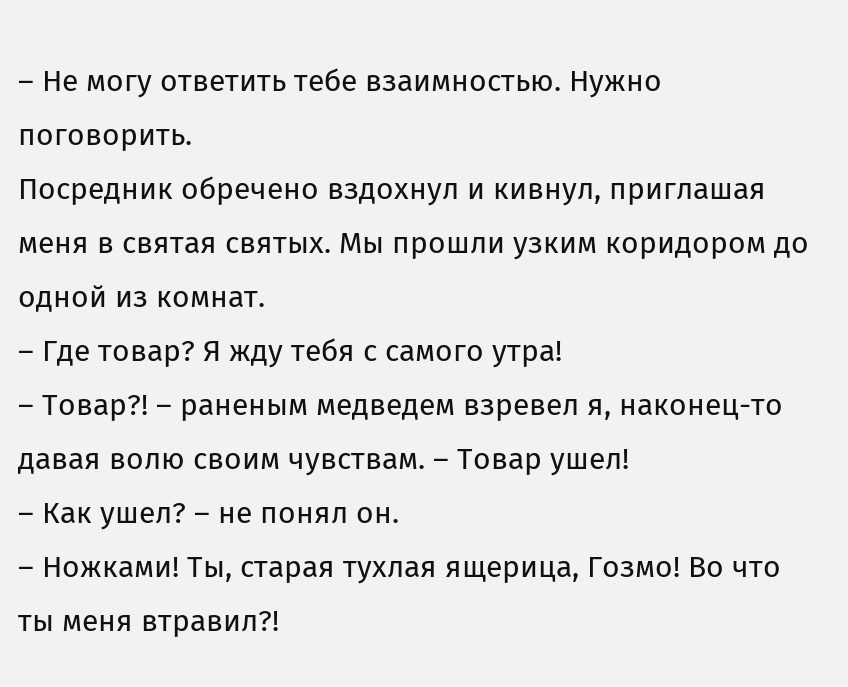– Не могу ответить тебе взаимностью. Нужно поговорить.
Посредник обречено вздохнул и кивнул, приглашая меня в святая святых. Мы прошли узким коридором до одной из комнат.
– Где товар? Я жду тебя с самого утра!
– Товар?! – раненым медведем взревел я, наконец-то давая волю своим чувствам. – Товар ушел!
– Как ушел? – не понял он.
– Ножками! Ты, старая тухлая ящерица, Гозмо! Во что ты меня втравил?!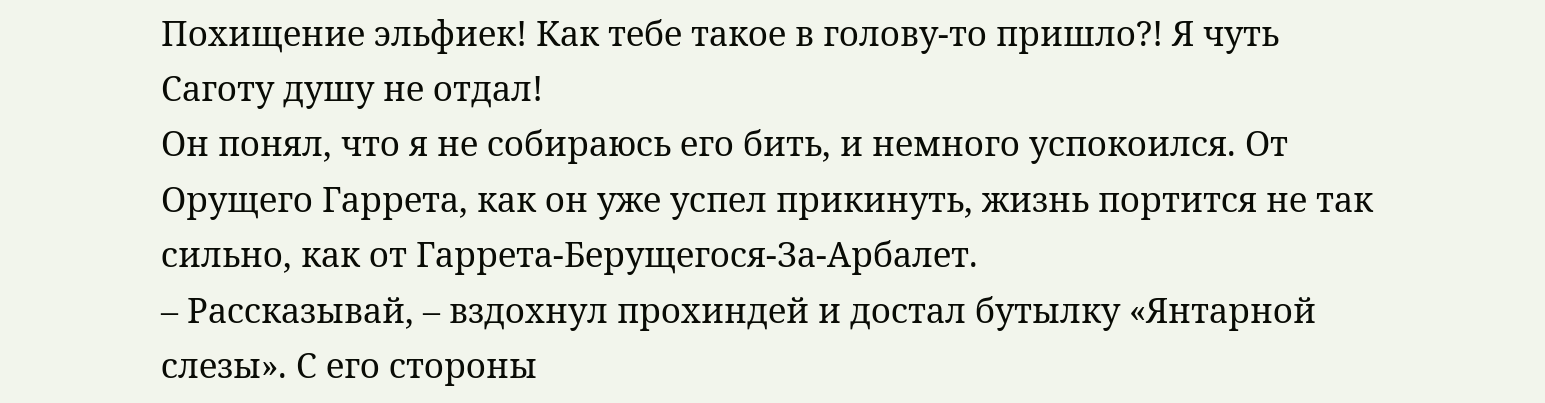Похищение эльфиек! Как тебе такое в голову-то пришло?! Я чуть Саготу душу не отдал!
Он понял, что я не собираюсь его бить, и немного успокоился. От Орущего Гаррета, как он уже успел прикинуть, жизнь портится не так сильно, как от Гаррета-Берущегося-За-Арбалет.
– Рассказывай, – вздохнул прохиндей и достал бутылку «Янтарной слезы». С его стороны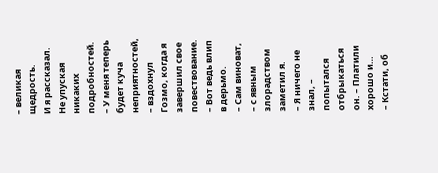– великая щедрость.
И я рассказал. Не упуская никаких подробностей.
– У меня теперь будет куча неприятностей, – вздохнул Гозмо, когда я завершил свое повествование. – Вот ведь влип в дерьмо.
– Сам виноват, – с явным злорадством заметил я.
– Я ничего не знал, – попытался отбрыкаться он. – Платили хорошо и…
– Кстати, об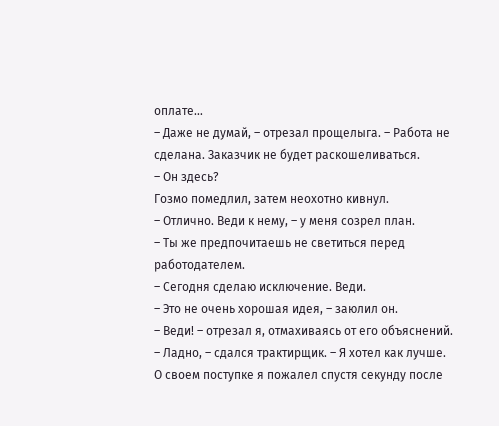оплате…
– Даже не думай, – отрезал прощелыга. – Работа не сделана. Заказчик не будет раскошеливаться.
– Он здесь?
Гозмо помедлил, затем неохотно кивнул.
– Отлично. Веди к нему, – у меня созрел план.
– Ты же предпочитаешь не светиться перед работодателем.
– Сегодня сделаю исключение. Веди.
– Это не очень хорошая идея, – заюлил он.
– Веди! – отрезал я, отмахиваясь от его объяснений.
– Ладно, – сдался трактирщик. – Я хотел как лучше.
О своем поступке я пожалел спустя секунду после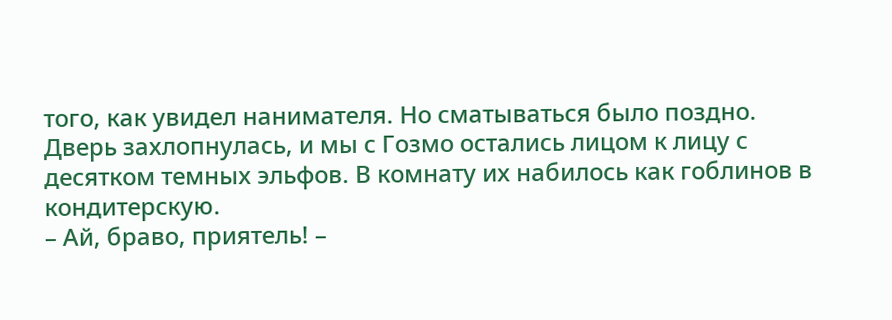того, как увидел нанимателя. Но сматываться было поздно. Дверь захлопнулась, и мы с Гозмо остались лицом к лицу с десятком темных эльфов. В комнату их набилось как гоблинов в кондитерскую.
– Ай, браво, приятель! –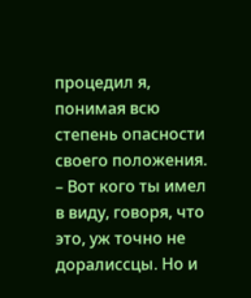процедил я, понимая всю степень опасности своего положения. – Вот кого ты имел в виду, говоря, что это, уж точно не доралиссцы. Но и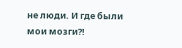не люди. И где были мои мозги?!